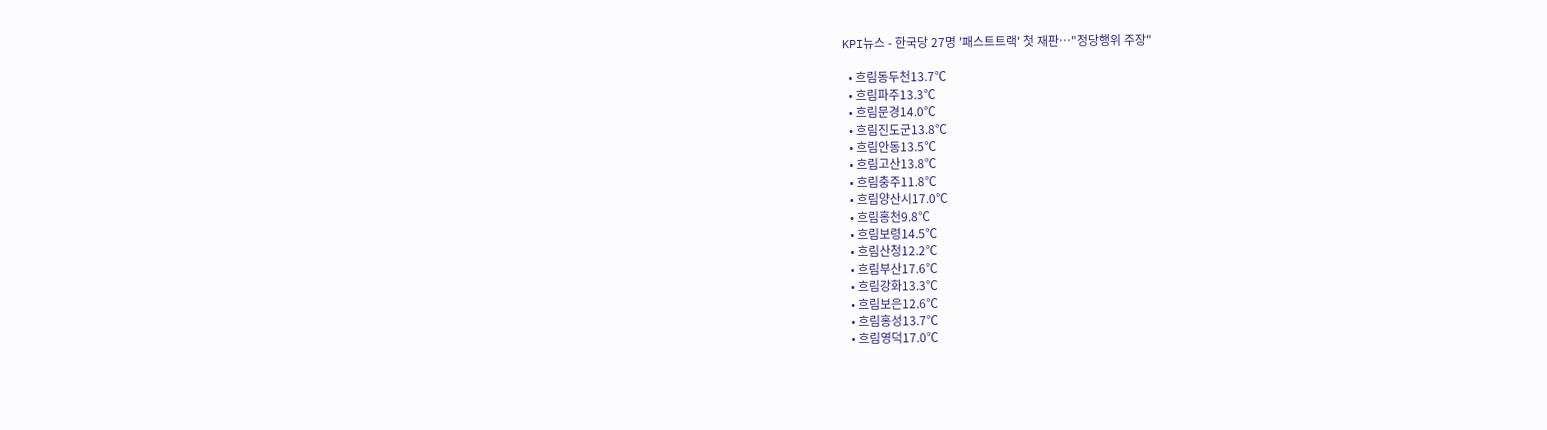KPI뉴스 - 한국당 27명 '패스트트랙' 첫 재판…"정당행위 주장"

  • 흐림동두천13.7℃
  • 흐림파주13.3℃
  • 흐림문경14.0℃
  • 흐림진도군13.8℃
  • 흐림안동13.5℃
  • 흐림고산13.8℃
  • 흐림충주11.8℃
  • 흐림양산시17.0℃
  • 흐림홍천9.8℃
  • 흐림보령14.5℃
  • 흐림산청12.2℃
  • 흐림부산17.6℃
  • 흐림강화13.3℃
  • 흐림보은12.6℃
  • 흐림홍성13.7℃
  • 흐림영덕17.0℃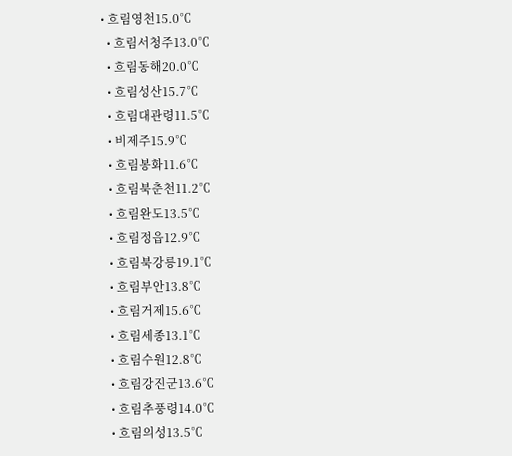• 흐림영천15.0℃
  • 흐림서청주13.0℃
  • 흐림동해20.0℃
  • 흐림성산15.7℃
  • 흐림대관령11.5℃
  • 비제주15.9℃
  • 흐림봉화11.6℃
  • 흐림북춘천11.2℃
  • 흐림완도13.5℃
  • 흐림정읍12.9℃
  • 흐림북강릉19.1℃
  • 흐림부안13.8℃
  • 흐림거제15.6℃
  • 흐림세종13.1℃
  • 흐림수원12.8℃
  • 흐림강진군13.6℃
  • 흐림추풍령14.0℃
  • 흐림의성13.5℃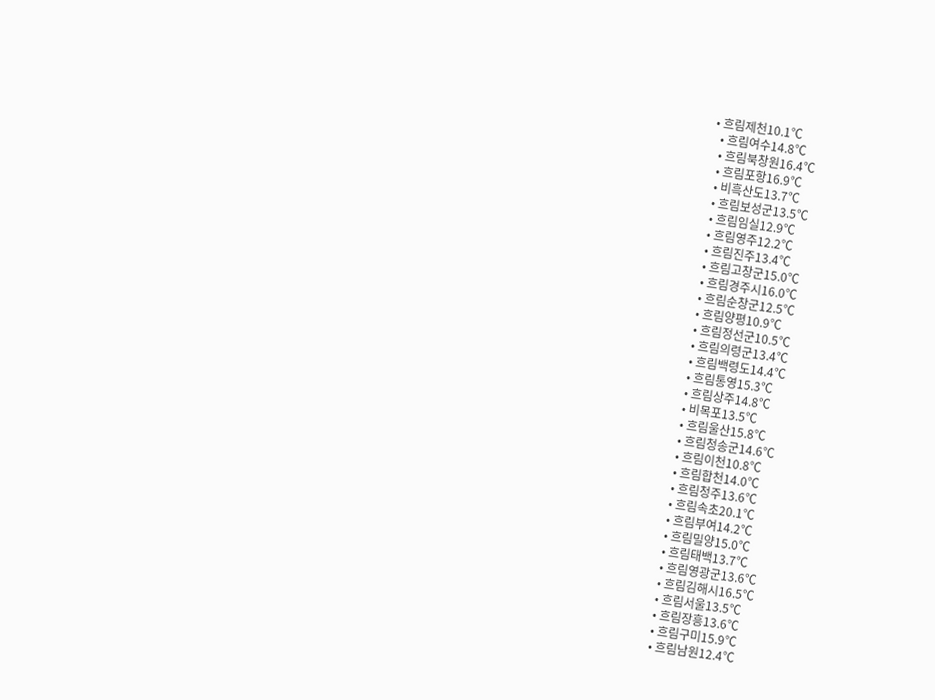• 흐림제천10.1℃
  • 흐림여수14.8℃
  • 흐림북창원16.4℃
  • 흐림포항16.9℃
  • 비흑산도13.7℃
  • 흐림보성군13.5℃
  • 흐림임실12.9℃
  • 흐림영주12.2℃
  • 흐림진주13.4℃
  • 흐림고창군15.0℃
  • 흐림경주시16.0℃
  • 흐림순창군12.5℃
  • 흐림양평10.9℃
  • 흐림정선군10.5℃
  • 흐림의령군13.4℃
  • 흐림백령도14.4℃
  • 흐림통영15.3℃
  • 흐림상주14.8℃
  • 비목포13.5℃
  • 흐림울산15.8℃
  • 흐림청송군14.6℃
  • 흐림이천10.8℃
  • 흐림합천14.0℃
  • 흐림청주13.6℃
  • 흐림속초20.1℃
  • 흐림부여14.2℃
  • 흐림밀양15.0℃
  • 흐림태백13.7℃
  • 흐림영광군13.6℃
  • 흐림김해시16.5℃
  • 흐림서울13.5℃
  • 흐림장흥13.6℃
  • 흐림구미15.9℃
  • 흐림남원12.4℃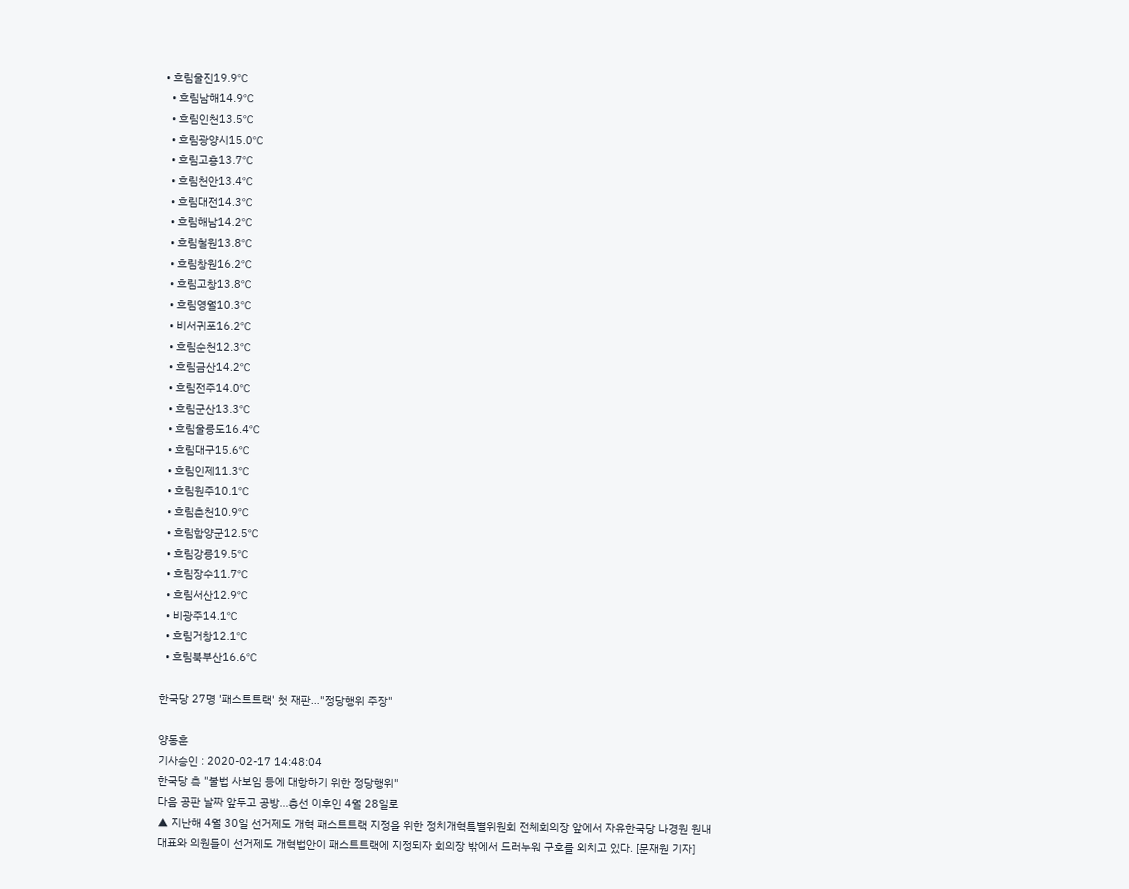• 흐림울진19.9℃
  • 흐림남해14.9℃
  • 흐림인천13.5℃
  • 흐림광양시15.0℃
  • 흐림고흥13.7℃
  • 흐림천안13.4℃
  • 흐림대전14.3℃
  • 흐림해남14.2℃
  • 흐림철원13.8℃
  • 흐림창원16.2℃
  • 흐림고창13.8℃
  • 흐림영월10.3℃
  • 비서귀포16.2℃
  • 흐림순천12.3℃
  • 흐림금산14.2℃
  • 흐림전주14.0℃
  • 흐림군산13.3℃
  • 흐림울릉도16.4℃
  • 흐림대구15.6℃
  • 흐림인제11.3℃
  • 흐림원주10.1℃
  • 흐림춘천10.9℃
  • 흐림함양군12.5℃
  • 흐림강릉19.5℃
  • 흐림장수11.7℃
  • 흐림서산12.9℃
  • 비광주14.1℃
  • 흐림거창12.1℃
  • 흐림북부산16.6℃

한국당 27명 '패스트트랙' 첫 재판…"정당행위 주장"

양동훈
기사승인 : 2020-02-17 14:48:04
한국당 측 "불법 사보임 등에 대항하기 위한 정당행위"
다음 공판 날짜 앞두고 공방…총선 이후인 4월 28일로
▲ 지난해 4월 30일 선거제도 개혁 패스트트랙 지정을 위한 정치개혁특별위원회 전체회의장 앞에서 자유한국당 나경원 원내대표와 의원들이 선거제도 개혁법안이 패스트트랙에 지정되자 회의장 밖에서 드러누워 구호를 외치고 있다. [문재원 기자]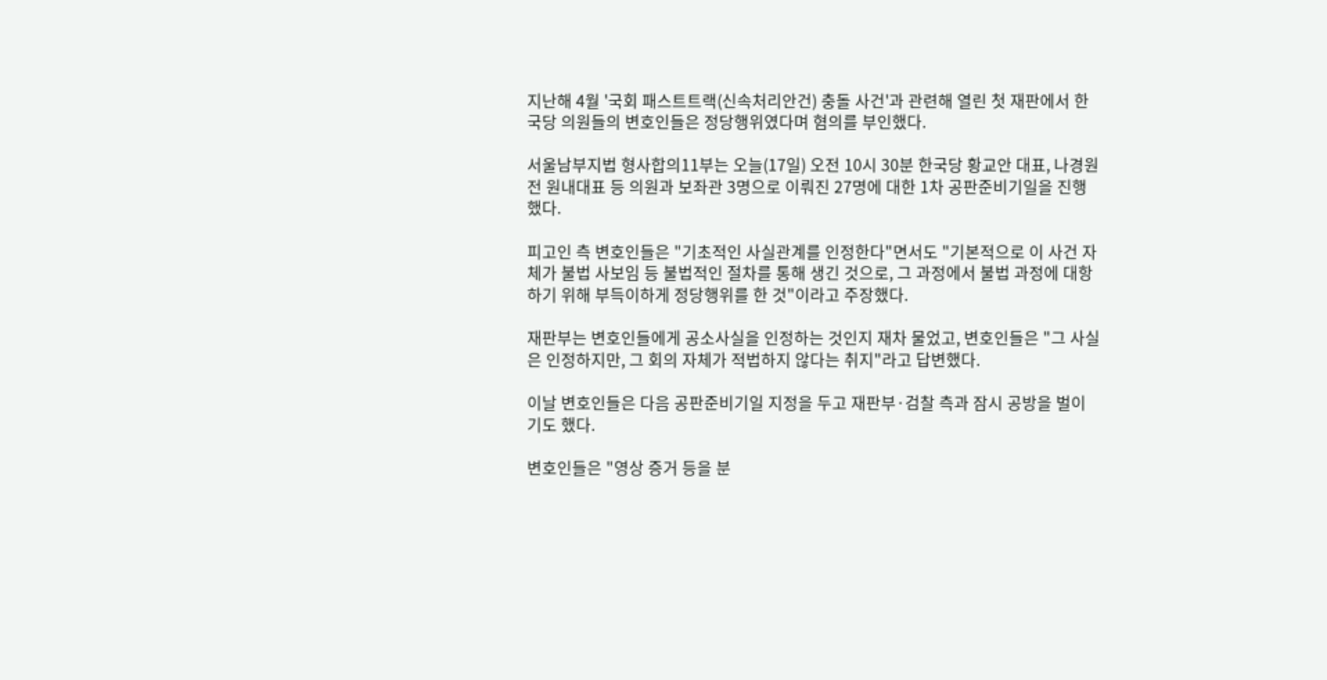지난해 4월 '국회 패스트트랙(신속처리안건) 충돌 사건'과 관련해 열린 첫 재판에서 한국당 의원들의 변호인들은 정당행위였다며 혐의를 부인했다.

서울남부지법 형사합의11부는 오늘(17일) 오전 10시 30분 한국당 황교안 대표, 나경원 전 원내대표 등 의원과 보좌관 3명으로 이뤄진 27명에 대한 1차 공판준비기일을 진행했다.

피고인 측 변호인들은 "기초적인 사실관계를 인정한다"면서도 "기본적으로 이 사건 자체가 불법 사보임 등 불법적인 절차를 통해 생긴 것으로, 그 과정에서 불법 과정에 대항하기 위해 부득이하게 정당행위를 한 것"이라고 주장했다.

재판부는 변호인들에게 공소사실을 인정하는 것인지 재차 물었고, 변호인들은 "그 사실은 인정하지만, 그 회의 자체가 적법하지 않다는 취지"라고 답변했다.

이날 변호인들은 다음 공판준비기일 지정을 두고 재판부·검찰 측과 잠시 공방을 벌이기도 했다.

변호인들은 "영상 증거 등을 분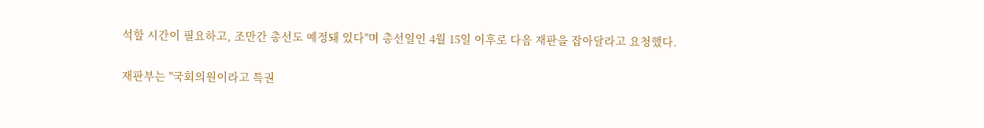석할 시간이 필요하고, 조만간 총선도 예정돼 있다"며 총선일인 4월 15일 이후로 다음 재판을 잡아달라고 요청했다.

재판부는 "국회의원이라고 특권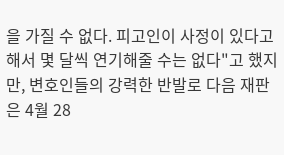을 가질 수 없다. 피고인이 사정이 있다고 해서 몇 달씩 연기해줄 수는 없다"고 했지만, 변호인들의 강력한 반발로 다음 재판은 4월 28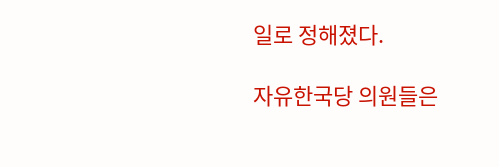일로 정해졌다.

자유한국당 의원들은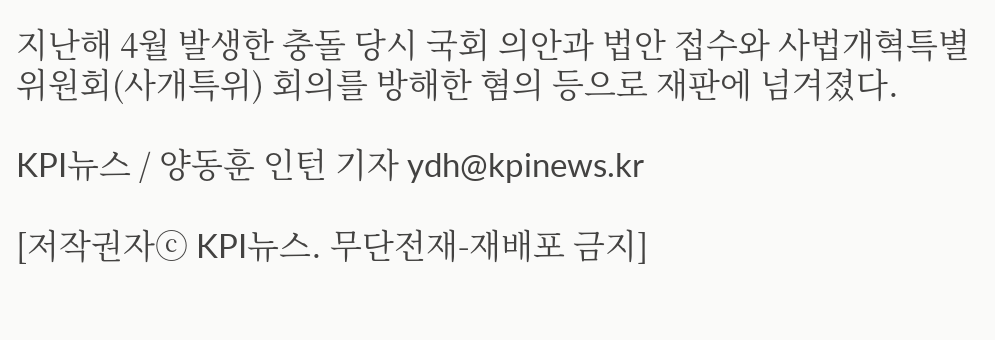지난해 4월 발생한 충돌 당시 국회 의안과 법안 접수와 사법개혁특별위원회(사개특위) 회의를 방해한 혐의 등으로 재판에 넘겨졌다.

KPI뉴스 / 양동훈 인턴 기자 ydh@kpinews.kr

[저작권자ⓒ KPI뉴스. 무단전재-재배포 금지]